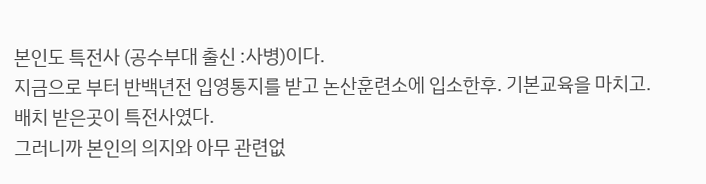본인도 특전사 (공수부대 출신 :사병)이다.
지금으로 부터 반백년전 입영통지를 받고 논산훈련소에 입소한후. 기본교육을 마치고. 배치 받은곳이 특전사였다.
그러니까 본인의 의지와 아무 관련없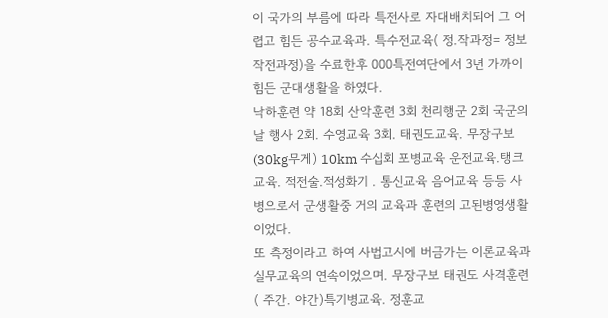이 국가의 부름에 따라 특전사로 자대배치되어 그 어렵고 힘든 공수교육과. 특수전교육( 정.작과정= 정보 작전과정)을 수료한후 000특전여단에서 3년 가까이 힘든 군대생활을 하였다.
낙하훈련 약 18회 산악훈련 3회 천리행군 2회 국군의날 행사 2회. 수영교육 3회. 태권도교육. 무장구보(30kg무게) 10km 수십회 포병교육 운전교육.탱크교육. 적전술.적성화기 . 통신교육 음어교육 등등 사병으로서 군생활중 거의 교육과 훈련의 고된병영생활이었다.
또 측정이라고 하여 사법고시에 버금가는 이론교육과 실무교육의 연속이었으며. 무장구보 태권도 사격훈련( 주간. 야간)특기병교육. 정훈교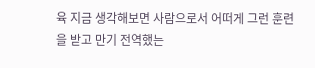육 지금 생각해보면 사람으로서 어떠게 그런 훈련을 받고 만기 전역했는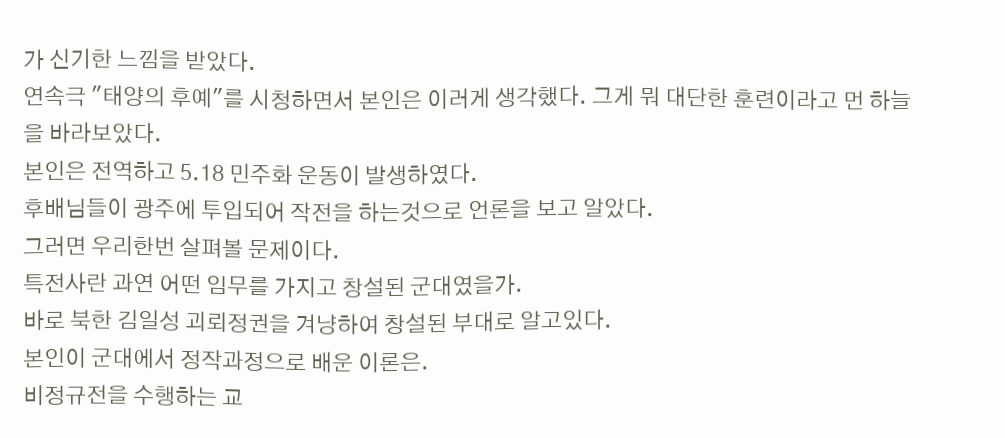가 신기한 느낌을 받았다.
연속극 "태양의 후예"를 시청하면서 본인은 이러게 생각했다. 그게 뭐 대단한 훈련이라고 먼 하늘을 바라보았다.
본인은 전역하고 5.18 민주화 운동이 발생하였다.
후배님들이 광주에 투입되어 작전을 하는것으로 언론을 보고 알았다.
그러면 우리한번 살펴볼 문제이다.
특전사란 과연 어떤 임무를 가지고 창설된 군대였을가.
바로 북한 김일성 괴뢰정권을 겨냥하여 창설된 부대로 알고있다.
본인이 군대에서 정작과정으로 배운 이론은.
비정규전을 수행하는 교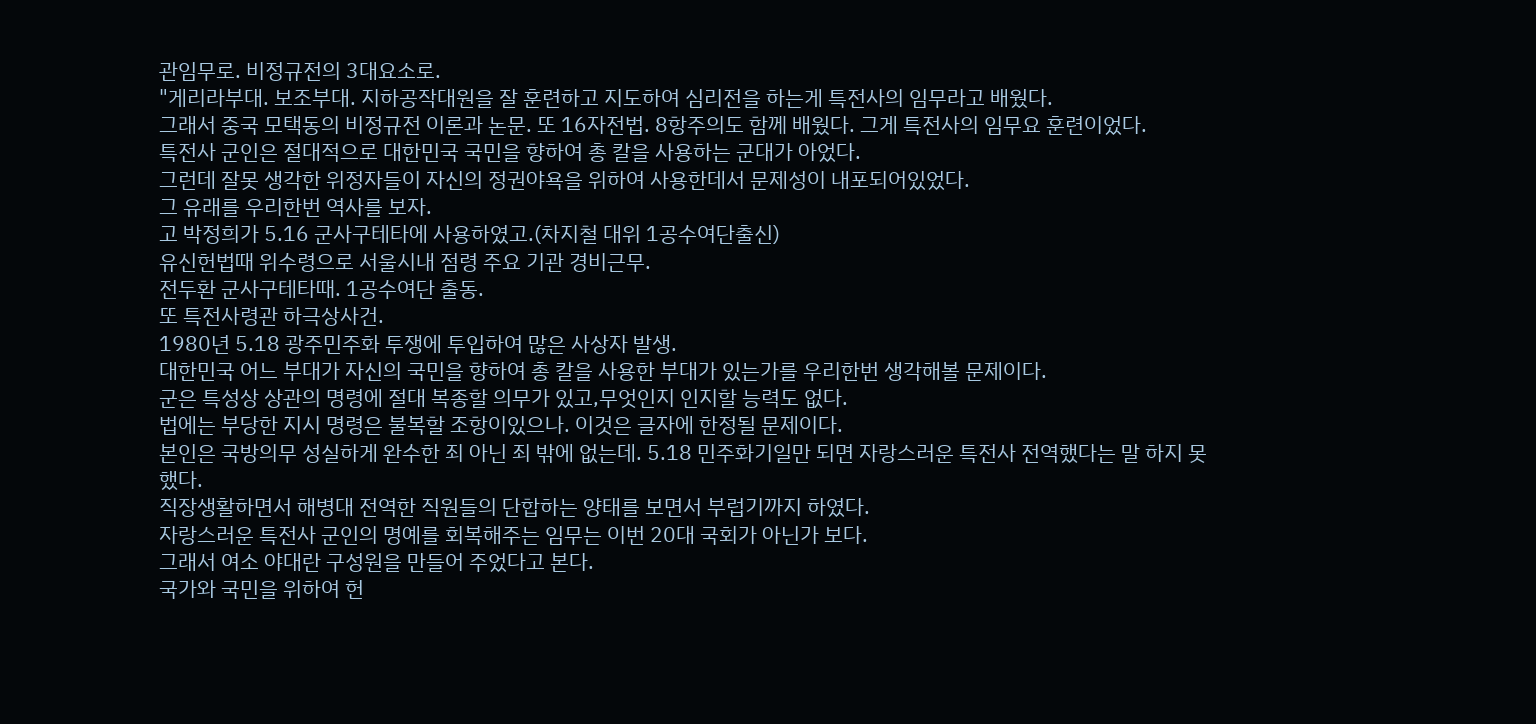관임무로. 비정규전의 3대요소로.
"게리라부대. 보조부대. 지하공작대원을 잘 훈련하고 지도하여 심리전을 하는게 특전사의 임무라고 배웠다.
그래서 중국 모택동의 비정규전 이론과 논문. 또 16자전법. 8항주의도 함께 배웠다. 그게 특전사의 임무요 훈련이었다.
특전사 군인은 절대적으로 대한민국 국민을 향하여 총 칼을 사용하는 군대가 아었다.
그런데 잘못 생각한 위정자들이 자신의 정권야욕을 위하여 사용한데서 문제성이 내포되어있었다.
그 유래를 우리한번 역사를 보자.
고 박정희가 5.16 군사구테타에 사용하였고.(차지철 대위 1공수여단출신)
유신헌법때 위수령으로 서울시내 점령 주요 기관 경비근무.
전두환 군사구테타때. 1공수여단 출동.
또 특전사령관 하극상사건.
1980년 5.18 광주민주화 투쟁에 투입하여 많은 사상자 발생.
대한민국 어느 부대가 자신의 국민을 향하여 총 칼을 사용한 부대가 있는가를 우리한번 생각해볼 문제이다.
군은 특성상 상관의 명령에 절대 복종할 의무가 있고,무엇인지 인지할 능력도 없다.
법에는 부당한 지시 명령은 불복할 조항이있으나. 이것은 글자에 한정될 문제이다.
본인은 국방의무 성실하게 완수한 죄 아닌 죄 밖에 없는데. 5.18 민주화기일만 되면 자랑스러운 특전사 전역했다는 말 하지 못했다.
직장생활하면서 해병대 전역한 직원들의 단합하는 양태를 보면서 부럽기까지 하였다.
자랑스러운 특전사 군인의 명예를 회복해주는 임무는 이번 20대 국회가 아닌가 보다.
그래서 여소 야대란 구성원을 만들어 주었다고 본다.
국가와 국민을 위하여 헌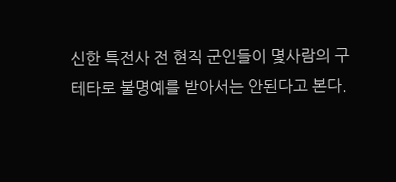신한 특전사 전 현직 군인들이 몇사람의 구테타로 불명예를 받아서는 안된다고 본다.